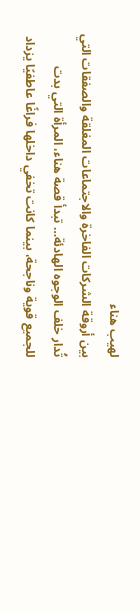لهيب هناء
بين أروقة الشركات الفاخرة والاجتماعات المغلقة والصفقات التي تُدار خلف الوجوه الهادئة… تبدأ قصة هناء، المرأة التي بدت للجميع قوية وناجحة، بينما كانت تخفي داخلها فراغًا عاطفيًا يزداد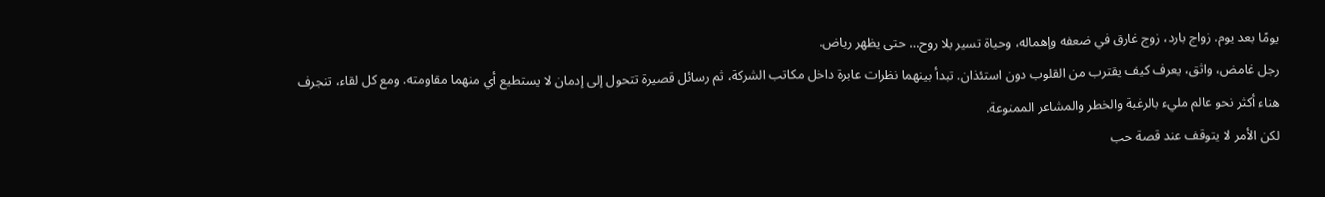يومًا بعد يوم. زواج بارد، زوج غارق في ضعفه وإهماله، وحياة تسير بلا روح… حتى يظهر رياض.
رجل غامض، واثق، يعرف كيف يقترب من القلوب دون استئذان. تبدأ بينهما نظرات عابرة داخل مكاتب الشركة، ثم رسائل قصيرة تتحول إلى إدمان لا يستطيع أي منهما مقاومته. ومع كل لقاء، تنجرف هناء أكثر نحو عالم مليء بالرغبة والخطر والمشاعر الممنوعة.
لكن الأمر لا يتوقف عند قصة حب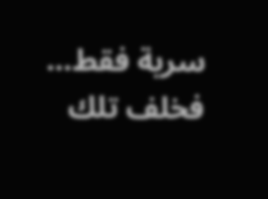سرية فقط… فخلف تلك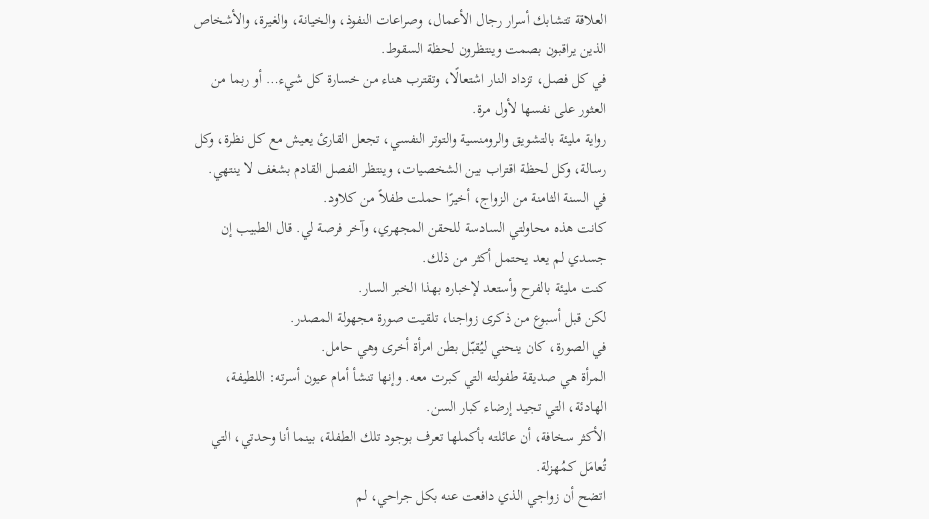العلاقة تتشابك أسرار رجال الأعمال، وصراعات النفوذ، والخيانة، والغيرة، والأشخاص الذين يراقبون بصمت وينتظرون لحظة السقوط.
في كل فصل، تزداد النار اشتعالًا، وتقترب هناء من خسارة كل شيء… أو ربما من العثور على نفسها لأول مرة.
رواية مليئة بالتشويق والرومنسية والتوتر النفسي، تجعل القارئ يعيش مع كل نظرة، وكل رسالة، وكل لحظة اقتراب بين الشخصيات، وينتظر الفصل القادم بشغف لا ينتهي.
في السنة الثامنة من الزواج، أخيرًا حملت طفلاً من كلاود.
كانت هذه محاولتي السادسة للحقن المجهري، وآخر فرصة لي. قال الطبيب إن جسدي لم يعد يحتمل أكثر من ذلك.
كنت مليئة بالفرح وأستعد لإخباره بهذا الخبر السار.
لكن قبل أسبوع من ذكرى زواجنا، تلقيت صورة مجهولة المصدر.
في الصورة، كان ينحني ليُقبّل بطن امرأة أخرى وهي حامل.
المرأة هي صديقة طفولته التي كبرت معه. وإنها تنشأ أمام عيون أسرته: اللطيفة، الهادئة، التي تجيد إرضاء كبار السن.
الأكثر سخافة، أن عائلته بأكملها تعرف بوجود تلك الطفلة، بينما أنا وحدتي، التي تُعامَل كمُهزلة.
اتضح أن زواجي الذي دافعت عنه بكل جراحي، لم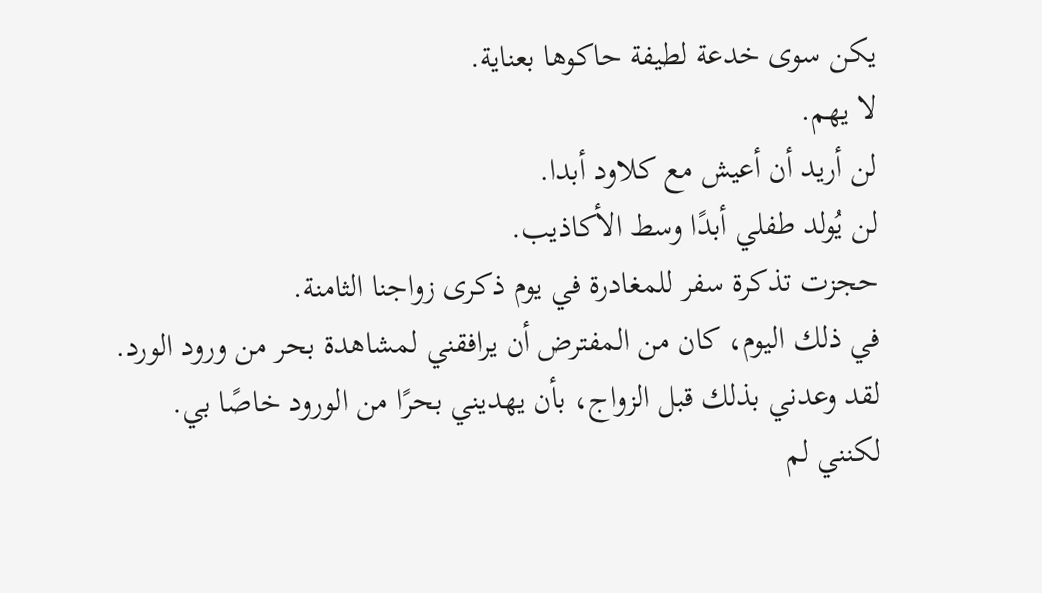يكن سوى خدعة لطيفة حاكوها بعناية.
لا يهم.
لن أريد أن أعيش مع كلاود أبدا.
لن يُولد طفلي أبدًا وسط الأكاذيب.
حجزت تذكرة سفر للمغادرة في يوم ذكرى زواجنا الثامنة.
في ذلك اليوم، كان من المفترض أن يرافقني لمشاهدة بحر من ورود الورد.
لقد وعدني بذلك قبل الزواج، بأن يهديني بحرًا من الورود خاصًا بي.
لكنني لم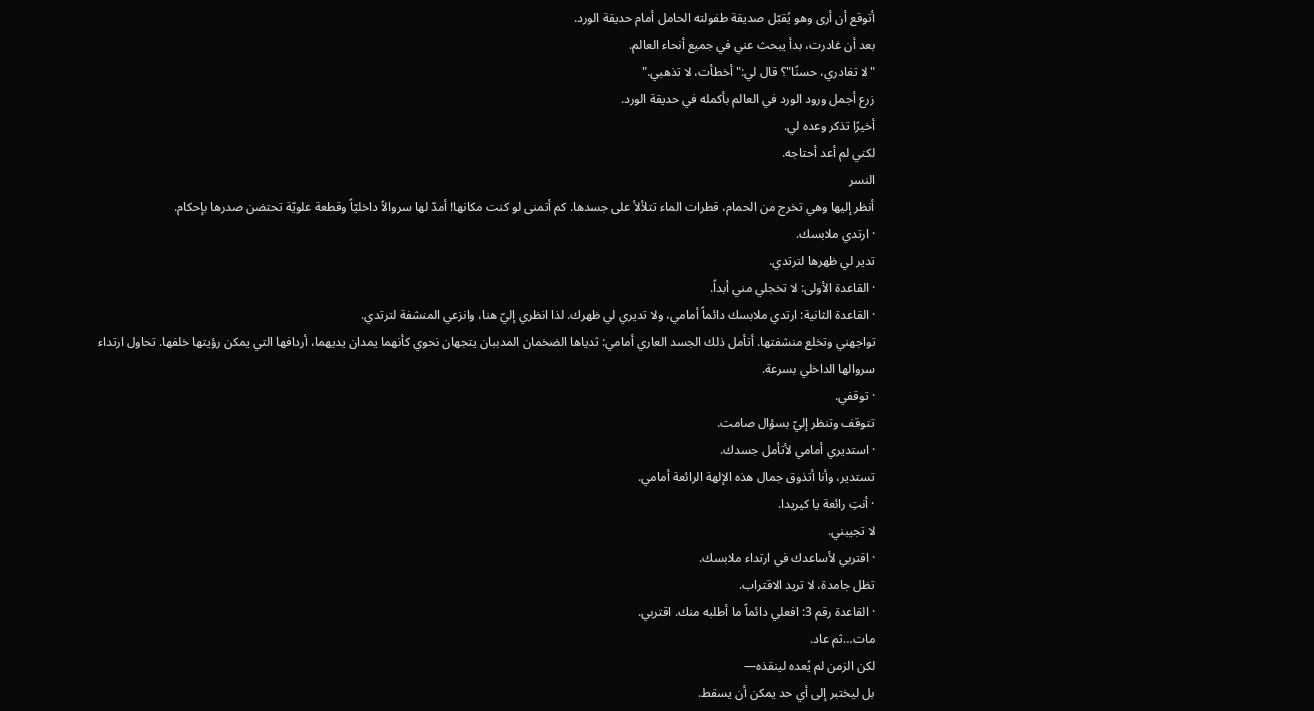أتوقع أن أرى وهو يُقبّل صديقة طفولته الحامل أمام حديقة الورد.
بعد أن غادرت، بدأ يبحث عني في جميع أنحاء العالم.
"لا تغادري، حسنًا"؟ قال لي:" أخطأت، لا تذهبي."
زرع أجمل ورود الورد في العالم بأكمله في حديقة الورد.
أخيرًا تذكر وعده لي.
لكني لم أعد أحتاجه.
النسر
أنظر إليها وهي تخرج من الحمام، قطرات الماء تتلألأ على جسدها. كم أتمنى لو كنت مكانها! أمدّ لها سروالاً داخليّاً وقطعة علويّة تحتضن صدرها بإحكام.
· ارتدي ملابسك.
تدير لي ظهرها لترتدي.
· القاعدة الأولى: لا تخجلي مني أبداً.
· القاعدة الثانية: ارتدي ملابسك دائماً أمامي، ولا تديري لي ظهرك. لذا انظري إليّ هنا، وانزعي المنشفة لترتدي.
تواجهني وتخلع منشفتها. أتأمل ذلك الجسد العاري أمامي: ثدياها الضخمان المدببان يتجهان نحوي كأنهما يمدان يديهما، أردافها التي يمكن رؤيتها خلفها. تحاول ارتداء سروالها الداخلي بسرعة.
· توقفي.
تتوقف وتنظر إليّ بسؤال صامت.
· استديري أمامي لأتأمل جسدك.
تستدير، وأنا أتذوق جمال هذه الإلهة الرائعة أمامي.
· أنتِ رائعة يا كيريدا.
لا تجيبني.
· اقتربي لأساعدك في ارتداء ملابسك.
تظل جامدة، لا تريد الاقتراب.
· القاعدة رقم 3: افعلي دائماً ما أطلبه منك. اقتربي.
مات…ثم عاد.
لكن الزمن لم يُعده لينقذه—
بل ليختبر إلى أي حد يمكن أن يسقط.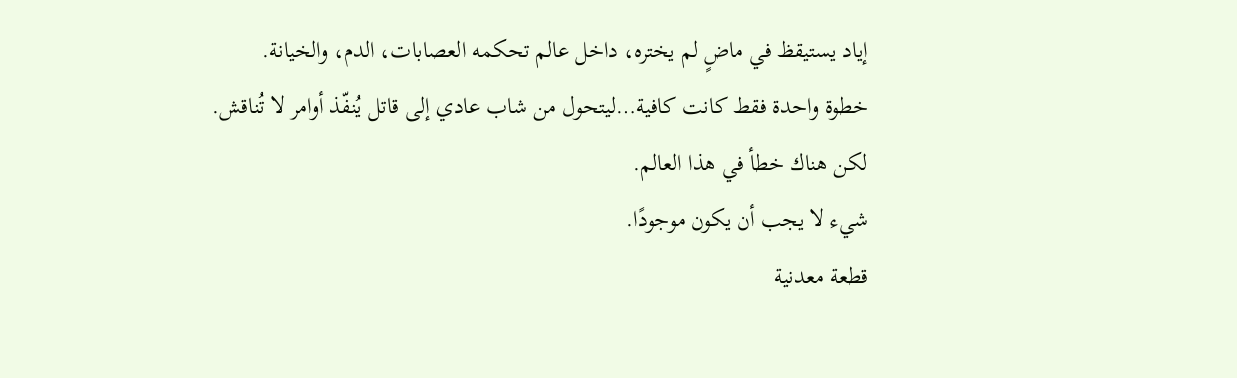إياد يستيقظ في ماضٍ لم يختره، داخل عالم تحكمه العصابات، الدم، والخيانة.
خطوة واحدة فقط كانت كافية…ليتحول من شاب عادي إلى قاتل يُنفّذ أوامر لا تُناقش.
لكن هناك خطأ في هذا العالم.
شيء لا يجب أن يكون موجودًا.
قطعة معدنية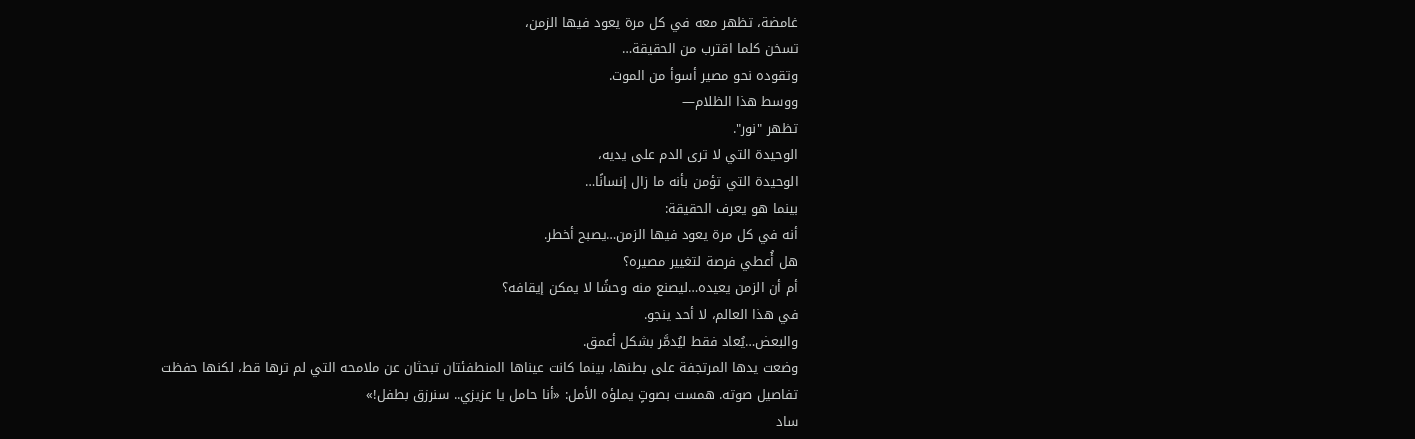غامضة، تظهر معه في كل مرة يعود فيها الزمن،
تسخن كلما اقترب من الحقيقة…
وتقوده نحو مصير أسوأ من الموت.
ووسط هذا الظلام—
تظهر "نور".
الوحيدة التي لا ترى الدم على يديه،
الوحيدة التي تؤمن بأنه ما زال إنسانًا…
بينما هو يعرف الحقيقة:
أنه في كل مرة يعود فيها الزمن…يصبح أخطر.
هل أُعطي فرصة لتغيير مصيره؟
أم أن الزمن يعيده…ليصنع منه وحشًا لا يمكن إيقافه؟
في هذا العالم، لا أحد ينجو.
والبعض…يُعاد فقط ليُدمَّر بشكل أعمق.
وضعت يدها المرتجفة على بطنها، بينما كانت عيناها المنطفئتان تبحثان عن ملامحه التي لم ترها قط، لكنها حفظت تفاصيل صوته. همست بصوتٍ يملؤه الأمل: «أنا حامل يا عزيزي.. سنرزق بطفل!»
ساد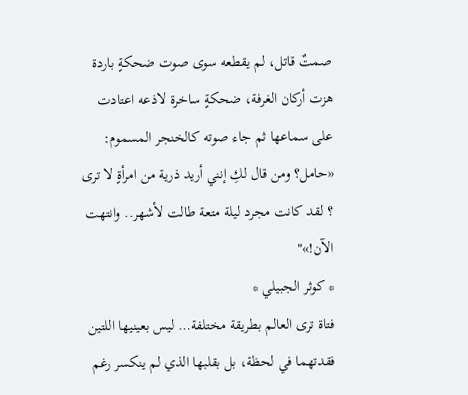صمتٌ قاتل، لم يقطعه سوى صوت ضحكةٍ باردة هزت أركان الغرفة، ضحكةٍ ساخرة لاذعه اعتادت على سماعها ثم جاء صوته كالخنجر المسموم: «حامل؟ ومن قال لكِ إنني أريد ذرية من امرأةٍ لا ترى ؟ لقد كانت مجرد ليلة متعة طالت لأشهر.. وانتهت الآن!»"
* كوثر الجبيلي *
فتاة ترى العالم بطريقة مختلفة… ليس بعينيها اللتين فقدتهما في لحظة، بل بقلبها الذي لم ينكسر رغم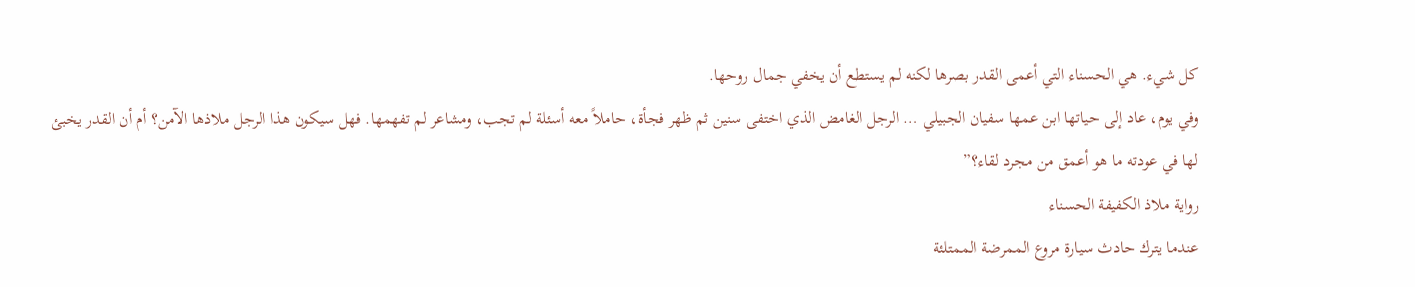كل شيء. هي الحسناء التي أعمى القدر بصرها لكنه لم يستطع أن يخفي جمال روحها.
وفي يوم، عاد إلى حياتها ابن عمها سفيان الجبيلي … الرجل الغامض الذي اختفى سنين ثم ظهر فجأة، حاملاً معه أسئلة لم تجب، ومشاعر لم تفهمها. فهل سيكون هذا الرجل ملاذها الآمن؟ أم أن القدر يخبئ لها في عودته ما هو أعمق من مجرد لقاء؟”
رواية ملاذ الكفيفة الحسناء
عندما يترك حادث سيارة مروع الممرضة الممتلئة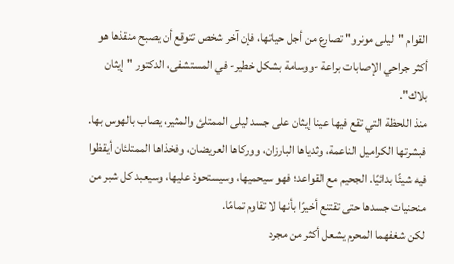القوام "ليلى مونرو" تصارع من أجل حياتها، فإن آخر شخص تتوقع أن يصبح منقذها هو أكثر جراحي الإصابات براعة -ووسامة بشكل خطير- في المستشفى، الدكتور "إيثان بلاك".
منذ اللحظة التي تقع فيها عينا إيثان على جسد ليلى الممتلئ والمثير، يصاب بالهوس بها. فبشرتها الكراميل الناعمة، وثدياها البارزان، ووركاها العريضان، وفخذاها الممتلئان أيقظوا فيه شيئًا بدائيًا. الجحيم مع القواعد؛ فهو سيحميها، وسيستحوذ عليها، وسيعبد كل شبر من منحنيات جسدها حتى تقتنع أخيرًا بأنها لا تقاوم تمامًا.
لكن شغفهما المحرم يشعل أكثر من مجرد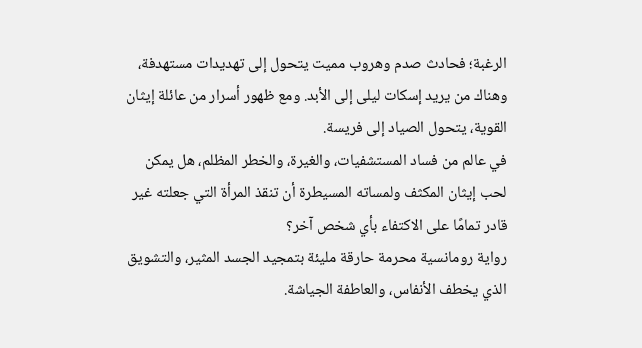الرغبة؛ فحادث صدم وهروب مميت يتحول إلى تهديدات مستهدفة، وهناك من يريد إسكات ليلى إلى الأبد. ومع ظهور أسرار من عائلة إيثان القوية، يتحول الصياد إلى فريسة.
في عالم من فساد المستشفيات، والغيرة، والخطر المظلم، هل يمكن لحب إيثان المكثف ولمساته المسيطرة أن تنقذ المرأة التي جعلته غير قادر تمامًا على الاكتفاء بأي شخص آخر؟
رواية رومانسية محرمة حارقة مليئة بتمجيد الجسد المثير، والتشويق الذي يخطف الأنفاس، والعاطفة الجياشة.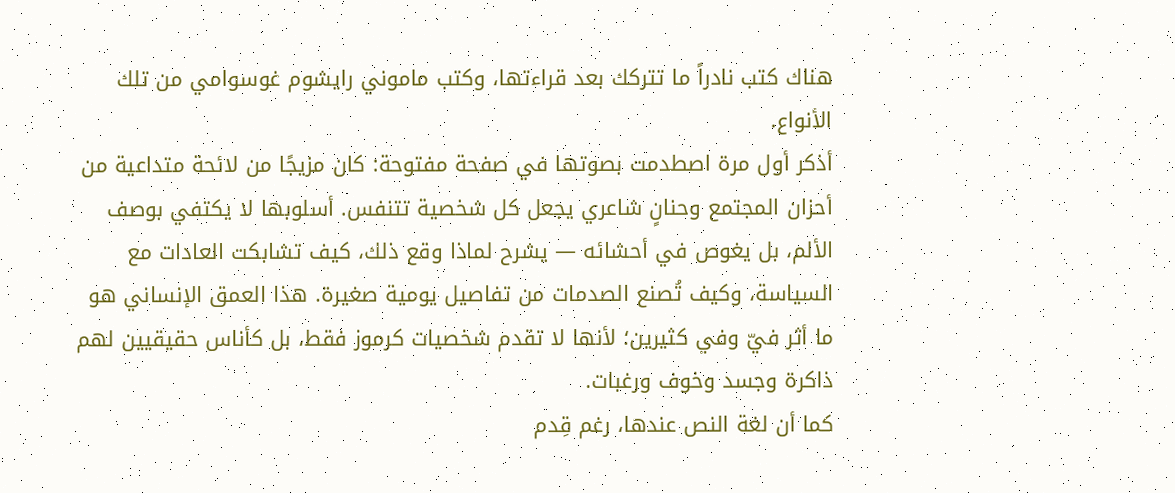هناك كتب نادراً ما تتركك بعد قراءتها، وكتب ماموني رايشوم غوسوامي من تلك الأنواع.
أذكر أول مرة اصطدمت بصوتها في صفحة مفتوحة: كان مزيجًا من لائحة متداعية من أحزان المجتمع وحنانٍ شاعري يجعل كل شخصية تتنفس. أسلوبها لا يكتفي بوصف الألم، بل يغوص في أحشائه — يشرح لماذا وقع ذلك، كيف تشابكت العادات مع السياسة، وكيف تُصنع الصدمات من تفاصيل يومية صغيرة. هذا العمق الإنساني هو ما أثر فيّ وفي كثيرين؛ لأنها لا تقدم شخصيات كرموز فقط، بل كأناس حقيقيين لهم ذاكرة وجسد وخوف ورغبات.
كما أن لغة النص عندها، رغم قِدم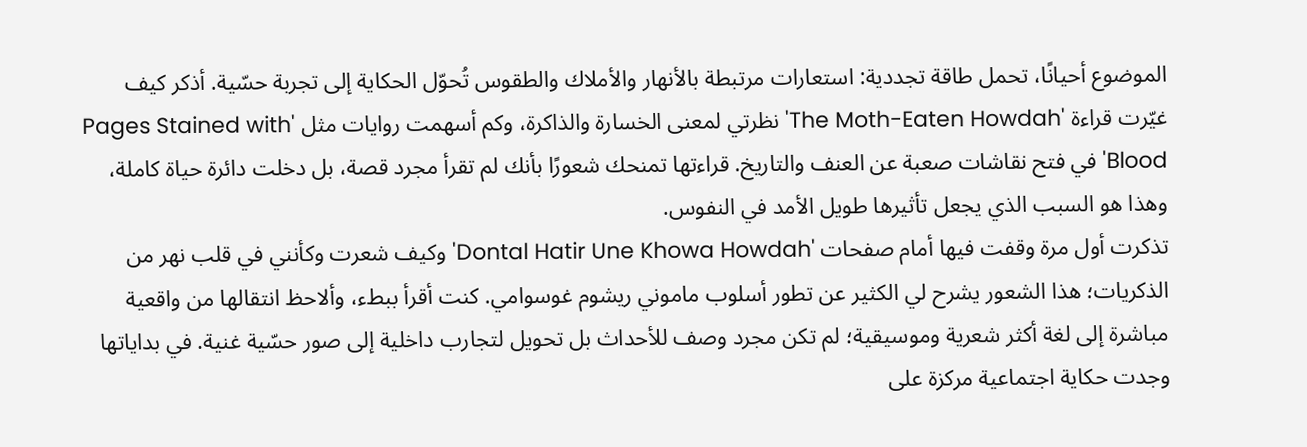الموضوع أحيانًا، تحمل طاقة تجددية: استعارات مرتبطة بالأنهار والأملاك والطقوس تُحوّل الحكاية إلى تجربة حسّية. أذكر كيف غيّرت قراءة 'The Moth-Eaten Howdah' نظرتي لمعنى الخسارة والذاكرة، وكم أسهمت روايات مثل 'Pages Stained with Blood' في فتح نقاشات صعبة عن العنف والتاريخ. قراءتها تمنحك شعورًا بأنك لم تقرأ مجرد قصة، بل دخلت دائرة حياة كاملة، وهذا هو السبب الذي يجعل تأثيرها طويل الأمد في النفوس.
تذكرت أول مرة وقفت فيها أمام صفحات 'Dontal Hatir Une Khowa Howdah' وكيف شعرت وكأنني في قلب نهر من الذكريات؛ هذا الشعور يشرح لي الكثير عن تطور أسلوب ماموني ريشوم غوسوامي. كنت أقرأ ببطء، وألاحظ انتقالها من واقعية مباشرة إلى لغة أكثر شعرية وموسيقية؛ لم تكن مجرد وصف للأحداث بل تحويل لتجارب داخلية إلى صور حسّية غنية. في بداياتها وجدت حكاية اجتماعية مركزة على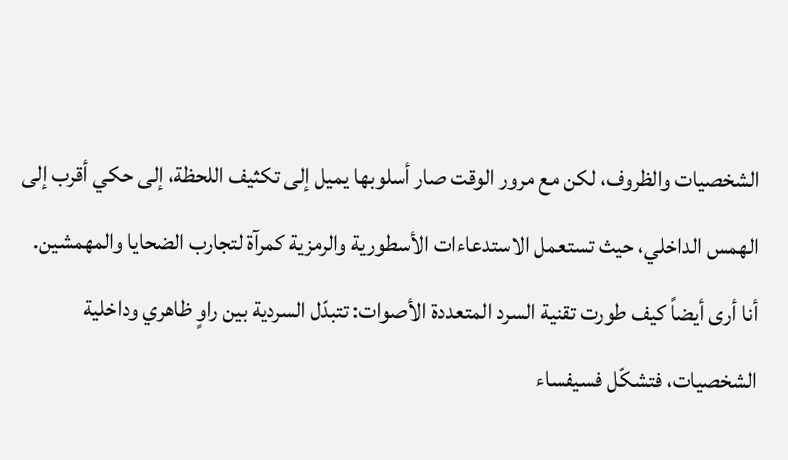الشخصيات والظروف، لكن مع مرور الوقت صار أسلوبها يميل إلى تكثيف اللحظة، إلى حكي أقرب إلى الهمس الداخلي، حيث تستعمل الاستدعاءات الأسطورية والرمزية كمرآة لتجارب الضحايا والمهمشين.
أنا أرى أيضاً كيف طورت تقنية السرد المتعددة الأصوات: تتبدّل السردية بين راوٍ ظاهري وداخلية الشخصيات، فتشكّل فسيفساء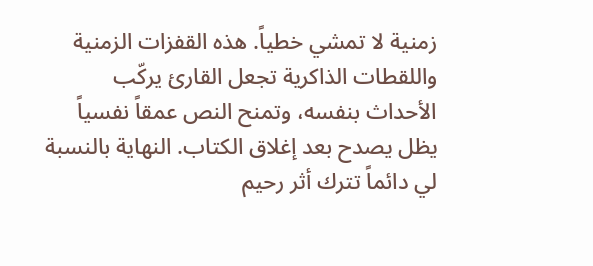زمنية لا تمشي خطياً. هذه القفزات الزمنية واللقطات الذاكرية تجعل القارئ يركّب الأحداث بنفسه، وتمنح النص عمقاً نفسياً يظل يصدح بعد إغلاق الكتاب. النهاية بالنسبة لي دائماً تترك أثر رحيم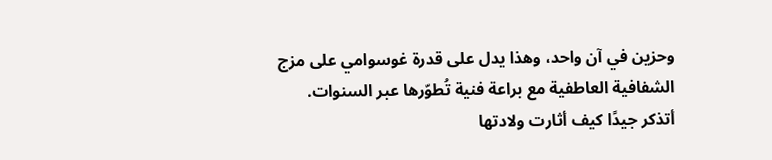وحزين في آن واحد، وهذا يدل على قدرة غوسوامي على مزج الشفافية العاطفية مع براعة فنية تُطوّرها عبر السنوات.
أتذكر جيدًا كيف أثارت ولادتها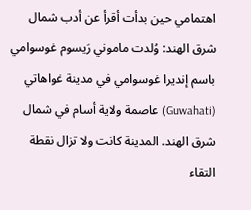اهتمامي حين بدأت أقرأ عن أدب شمال شرق الهند: وُلدت ماموني رَيسوم غوسوامي باسم إنديرا غوسوامي في مدينة غواهاتي (Guwahati) عاصمة ولاية أسام في شمال شرق الهند. المدينة كانت ولا تزال نقطة التقاء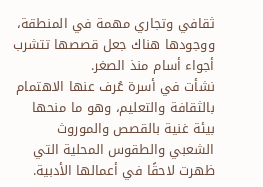ثقافي وتجاري مهمة في المنطقة، ووجودها هناك جعل قصصها تتشرب أجواء أسام منذ الصغر.
نشأت في أسرة عُرف عنها الاهتمام بالثقافة والتعليم، وهو ما منحها بيئة غنية بالقصص والموروث الشعبي والطقوس المحلية التي ظهرت لاحقًا في أعمالها الأدبية.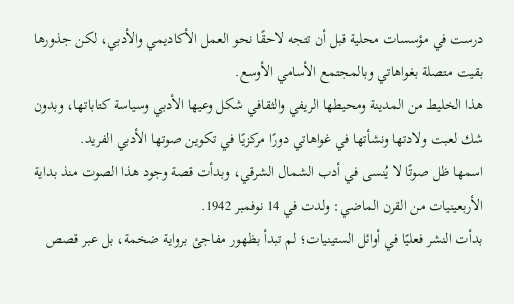درست في مؤسسات محلية قبل أن تتجه لاحقًا نحو العمل الأكاديمي والأدبي، لكن جذورها بقيت متصلة بغواهاتي وبالمجتمع الأسامي الأوسع.
هذا الخليط من المدينة ومحيطها الريفي والثقافي شكل وعيها الأدبي وسياسة كتاباتها، وبدون شك لعبت ولادتها ونشأتها في غواهاتي دورًا مركزيًا في تكوين صوتها الأدبي الفريد.
اسمها ظل صوتًا لا يُنسى في أدب الشمال الشرقي، وبدأت قصة وجود هذا الصوت منذ بداية الأربعينيات من القرن الماضي: ولدت في 14 نوفمبر 1942.
بدأت النشر فعليًا في أوائل الستينيات؛ لم تبدأ بظهور مفاجئ برواية ضخمة، بل عبر قصص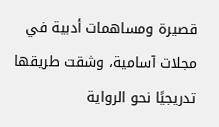قصيرة ومساهمات أدبية في مجلات آسامية، وشقت طريقها تدريجيًا نحو الرواية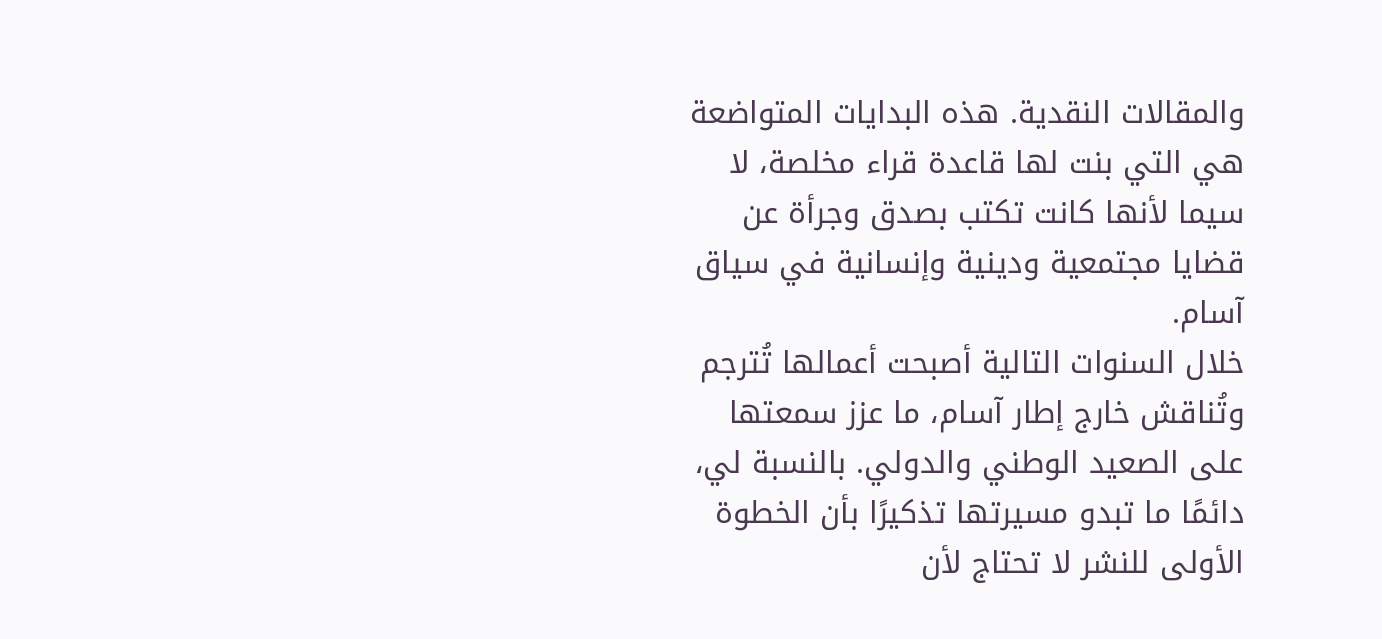والمقالات النقدية. هذه البدايات المتواضعة هي التي بنت لها قاعدة قراء مخلصة، لا سيما لأنها كانت تكتب بصدق وجرأة عن قضايا مجتمعية ودينية وإنسانية في سياق آسام.
خلال السنوات التالية أصبحت أعمالها تُترجم وتُناقش خارج إطار آسام، ما عزز سمعتها على الصعيد الوطني والدولي. بالنسبة لي، دائمًا ما تبدو مسيرتها تذكيرًا بأن الخطوة الأولى للنشر لا تحتاج لأن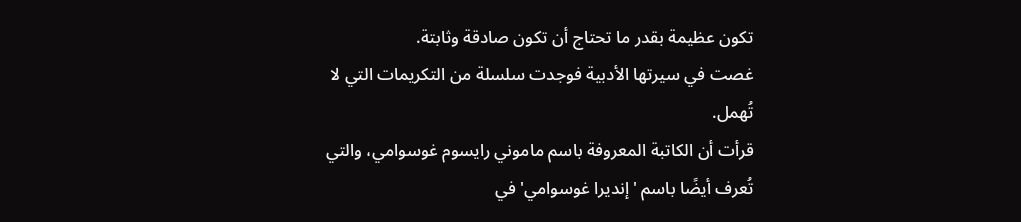تكون عظيمة بقدر ما تحتاج أن تكون صادقة وثابتة.
غصت في سيرتها الأدبية فوجدت سلسلة من التكريمات التي لا تُهمل.
قرأت أن الكاتبة المعروفة باسم ماموني رايسوم غوسوامي، والتي تُعرف أيضًا باسم 'إنديرا غوسوامي' في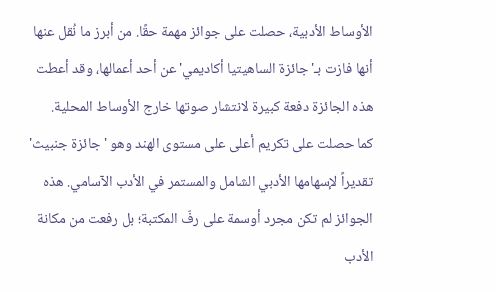الأوساط الأدبية، حصلت على جوائز مهمة حقًا. من أبرز ما نُقل عنها أنها فازت بـ'جائزة الساهيتيا أكاديمي' عن أحد أعمالها، وقد أعطت هذه الجائزة دفعة كبيرة لانتشار صوتها خارج الأوساط المحلية.
كما حصلت على تكريم أعلى على مستوى الهند وهو 'جائزة جنبيث' تقديراً لإسهامها الأدبي الشامل والمستمر في الأدب الآسامي. هذه الجوائز لم تكن مجرد أوسمة على رفّ المكتبة؛ بل رفعت من مكانة الأدب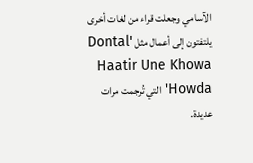الآسامي وجعلت قراء من لغات أخرى يلتفتون إلى أعمال مثل 'Dontal Haatir Une Khowa Howda' التي تُرجمت مرات عديدة.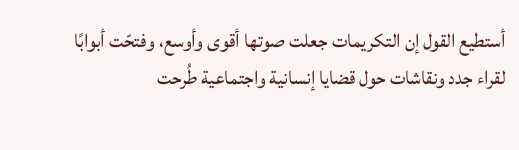أستطيع القول إن التكريمات جعلت صوتها أقوى وأوسع، وفتحّت أبوابًا لقراء جدد ونقاشات حول قضايا إنسانية واجتماعية طُرحت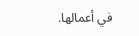في أعمالها.